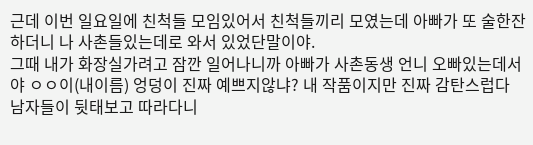근데 이번 일요일에 친척들 모임있어서 친척들끼리 모였는데 아빠가 또 술한잔하더니 나 사촌들있는데로 와서 있었단말이야.
그때 내가 화장실가려고 잠깐 일어나니까 아빠가 사촌동생 언니 오빠있는데서 야 ㅇㅇ이(내이름) 엉덩이 진짜 예쁘지않냐? 내 작품이지만 진짜 감탄스럽다 남자들이 뒷태보고 따라다니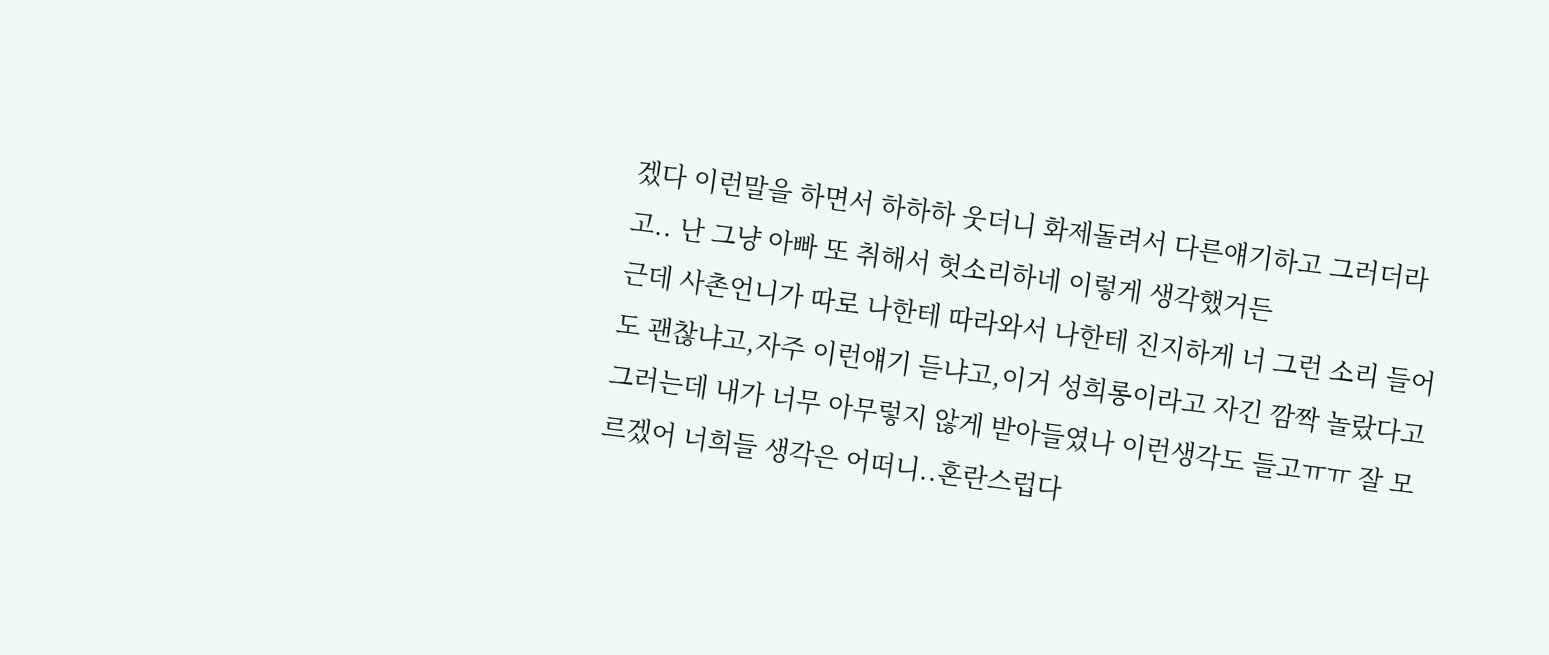겠다 이런말을 하면서 하하하 웃더니 화제돌려서 다른얘기하고 그러더라고.. 난 그냥 아빠 또 취해서 헛소리하네 이렇게 생각했거든
근데 사촌언니가 따로 나한테 따라와서 나한테 진지하게 너 그런 소리 들어도 괜찮냐고,자주 이런얘기 듣냐고,이거 성희롱이라고 자긴 깜짝 놀랐다고 그러는데 내가 너무 아무렇지 않게 받아들였나 이런생각도 들고ㅠㅠ 잘 모르겠어 너희들 생각은 어떠니..혼란스럽다